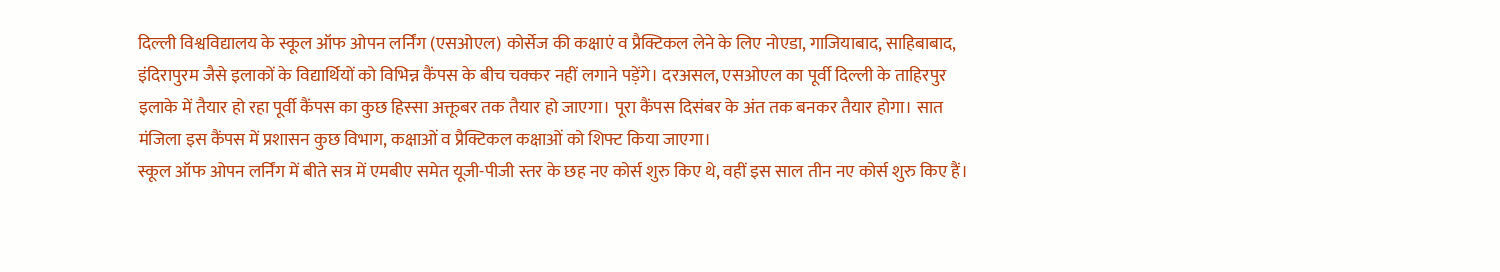दिल्ली विश्वविद्यालय के स्कूल ऑफ ओपन लर्निंग (एसओएल) कोर्सेज की कक्षाएं व प्रैक्टिकल लेने के लिए नोएडा, गाजियाबाद, साहिबाबाद, इंदिरापुरम जैसे इलाकों के विद्यार्थियों को विभिन्न कैंपस के बीच चक्कर नहीं लगाने पड़ेंगे। दरअसल, एसओएल का पूर्वी दिल्ली के ताहिरपुर इलाके में तैयार हो रहा पूर्वी कैंपस का कुछ हिस्सा अक्तूबर तक तैयार हो जाएगा। पूरा कैंपस दिसंबर के अंत तक बनकर तैयार होगा। सात मंजिला इस कैंपस में प्रशासन कुछ विभाग, कक्षाओं व प्रैक्टिकल कक्षाओं को शिफ्ट किया जाएगा।
स्कूल ऑफ ओपन लर्निंग में बीते सत्र में एमबीए समेत यूजी-पीजी स्तर के छह नए कोर्स शुरु किए थे, वहीं इस साल तीन नए कोर्स शुरु किए हैं।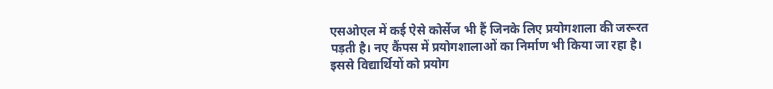एसओएल में कई ऐसे कोर्सेज भी हैं जिनके लिए प्रयोगशाला की जरूरत पड़ती है। नए कैंपस में प्रयोगशालाओं का निर्माण भी किया जा रहा है। इससे विद्यार्थियों को प्रयोग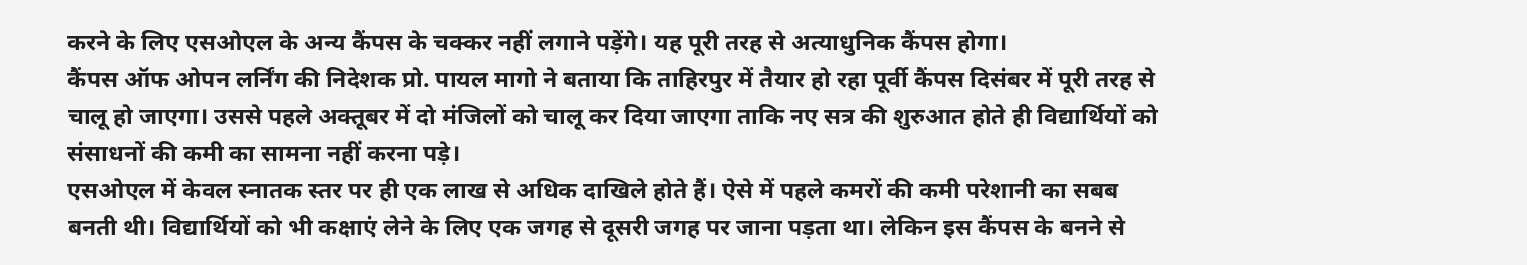करने के लिए एसओएल के अन्य कैंपस के चक्कर नहीं लगाने पड़ेंगे। यह पूरी तरह से अत्याधुनिक कैंपस होगा।
कैंपस ऑफ ओपन लर्निंग की निदेशक प्रो. पायल मागो ने बताया कि ताहिरपुर में तैयार हो रहा पूर्वी कैंपस दिसंबर में पूरी तरह से चालू हो जाएगा। उससे पहले अक्तूबर में दो मंजिलों को चालू कर दिया जाएगा ताकि नए सत्र की शुरुआत होते ही विद्यार्थियों को संसाधनों की कमी का सामना नहीं करना पड़े।
एसओएल में केवल स्नातक स्तर पर ही एक लाख से अधिक दाखिले होते हैं। ऐसे में पहले कमरों की कमी परेशानी का सबब बनती थी। विद्यार्थियों को भी कक्षाएं लेने के लिए एक जगह से दूसरी जगह पर जाना पड़ता था। लेकिन इस कैंपस के बनने से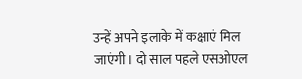उन्हें अपने इलाके में कक्षाएं मिल जाएंगी। दो साल पहले एसओएल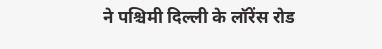ने पश्चिमी दिल्ली के लॉरेंस रोड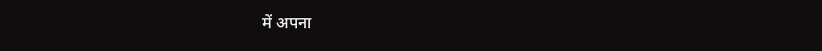में अपना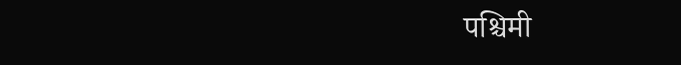पश्चिमी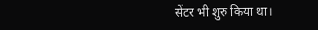सेंटर भी शुरु किया था।